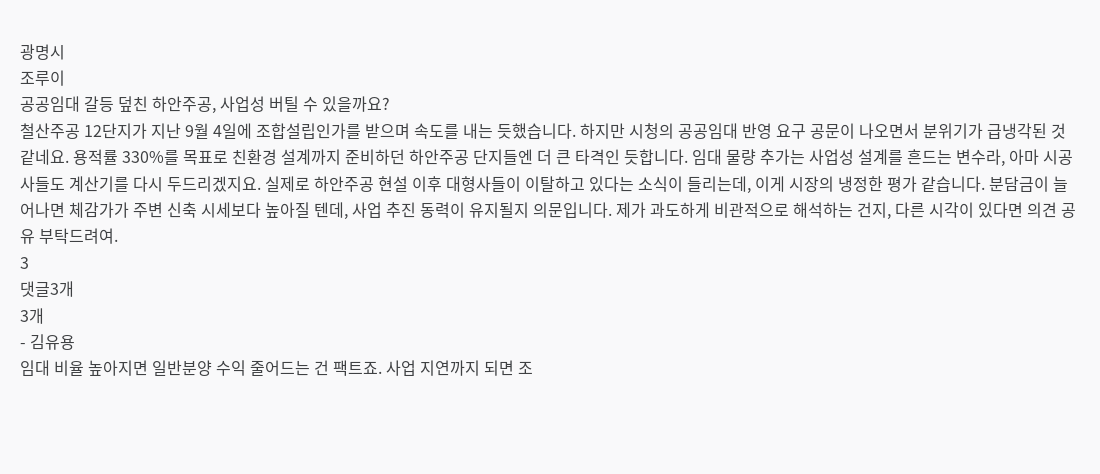광명시
조루이
공공임대 갈등 덮친 하안주공, 사업성 버틸 수 있을까요?
철산주공 12단지가 지난 9월 4일에 조합설립인가를 받으며 속도를 내는 듯했습니다. 하지만 시청의 공공임대 반영 요구 공문이 나오면서 분위기가 급냉각된 것 같네요. 용적률 330%를 목표로 친환경 설계까지 준비하던 하안주공 단지들엔 더 큰 타격인 듯합니다. 임대 물량 추가는 사업성 설계를 흔드는 변수라, 아마 시공사들도 계산기를 다시 두드리겠지요. 실제로 하안주공 현설 이후 대형사들이 이탈하고 있다는 소식이 들리는데, 이게 시장의 냉정한 평가 같습니다. 분담금이 늘어나면 체감가가 주변 신축 시세보다 높아질 텐데, 사업 추진 동력이 유지될지 의문입니다. 제가 과도하게 비관적으로 해석하는 건지, 다른 시각이 있다면 의견 공유 부탁드려여.
3
댓글3개
3개
- 김유용
임대 비율 높아지면 일반분양 수익 줄어드는 건 팩트죠. 사업 지연까지 되면 조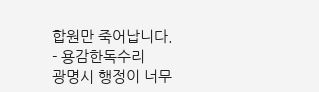합원만 죽어납니다.
- 용감한독수리
광명시 행정이 너무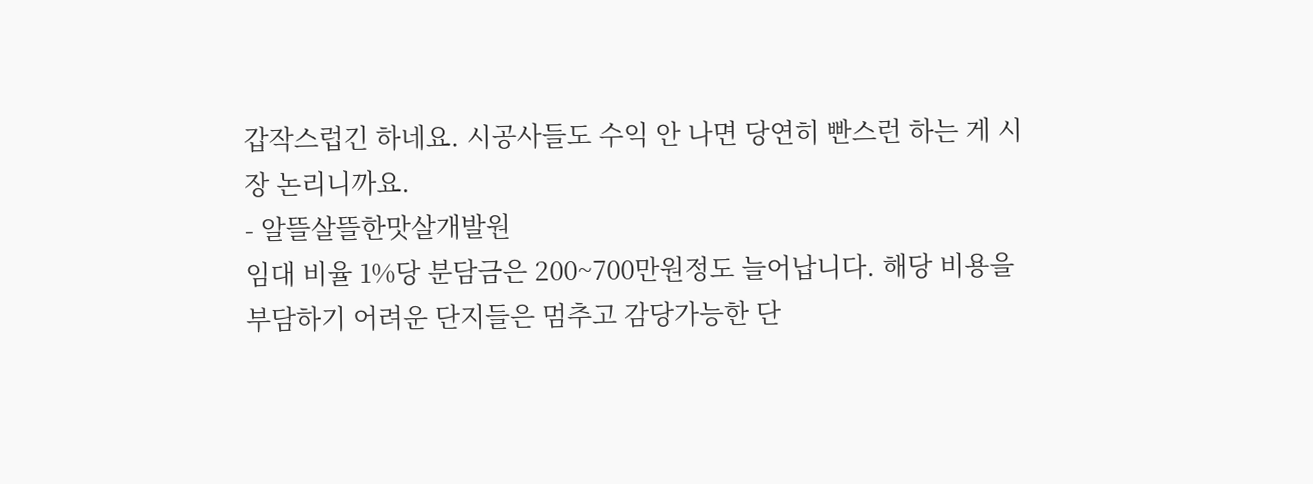갑작스럽긴 하네요. 시공사들도 수익 안 나면 당연히 빤스런 하는 게 시장 논리니까요.
- 알뜰살뜰한맛살개발원
임대 비율 1%당 분담금은 200~700만원정도 늘어납니다. 해당 비용을 부담하기 어려운 단지들은 멈추고 감당가능한 단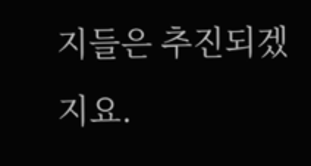지들은 추진되겠지요.